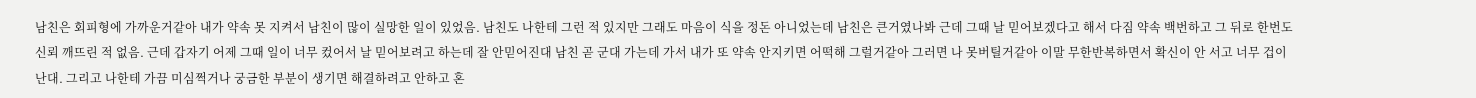남친은 회피형에 가까운거같아 내가 약속 못 지켜서 남친이 많이 실망한 일이 있었음. 남친도 나한테 그런 적 있지만 그래도 마음이 식을 정돈 아니었는데 남친은 큰거였나봐 근데 그때 날 믿어보겠다고 해서 다짐 약속 백번하고 그 뒤로 한번도 신뢰 깨뜨린 적 없음. 근데 갑자기 어제 그때 일이 너무 컸어서 날 믿어보려고 하는데 잘 안믿어진대 남친 곧 군대 가는데 가서 내가 또 약속 안지키면 어떡해 그럴거같아 그러면 나 못버틸거같아 이말 무한반복하면서 확신이 안 서고 너무 겁이 난대. 그리고 나한테 가끔 미심쩍거나 궁금한 부분이 생기면 해결하려고 안하고 혼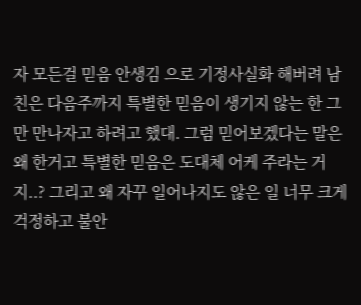자 모든걸 믿음 안생김 으로 기정사실화 해버려 남친은 다음주까지 특별한 믿음이 생기지 않는 한 그만 만나자고 하려고 했대. 그럼 믿어보겠다는 말은 왜 한거고 특별한 믿음은 도대체 어케 주라는 거지..? 그리고 왜 자꾸 일어나지도 않은 일 너무 크게 걱정하고 불안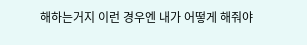해하는거지 이런 경우엔 내가 어떻게 해줘야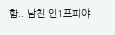함.. 남친 인1프피야